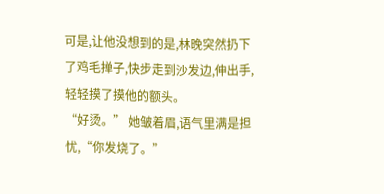可是,让他没想到的是,林晚突然扔下了鸡毛掸子,快步走到沙发边,伸出手,轻轻摸了摸他的额头。
“好烫。” 她皱着眉,语气里满是担忧,“你发烧了。”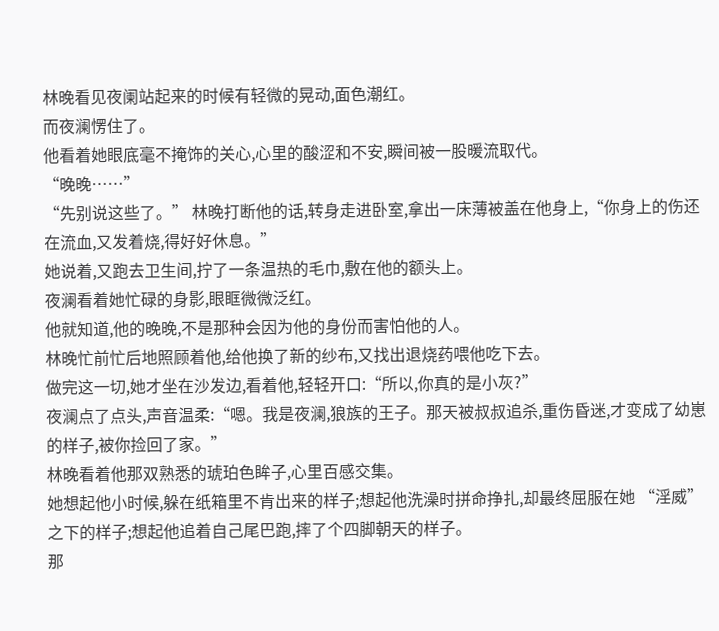林晚看见夜阑站起来的时候有轻微的晃动,面色潮红。
而夜澜愣住了。
他看着她眼底毫不掩饰的关心,心里的酸涩和不安,瞬间被一股暖流取代。
“晚晚……”
“先别说这些了。” 林晚打断他的话,转身走进卧室,拿出一床薄被盖在他身上,“你身上的伤还在流血,又发着烧,得好好休息。”
她说着,又跑去卫生间,拧了一条温热的毛巾,敷在他的额头上。
夜澜看着她忙碌的身影,眼眶微微泛红。
他就知道,他的晚晚,不是那种会因为他的身份而害怕他的人。
林晚忙前忙后地照顾着他,给他换了新的纱布,又找出退烧药喂他吃下去。
做完这一切,她才坐在沙发边,看着他,轻轻开口:“所以,你真的是小灰?”
夜澜点了点头,声音温柔:“嗯。我是夜澜,狼族的王子。那天被叔叔追杀,重伤昏迷,才变成了幼崽的样子,被你捡回了家。”
林晚看着他那双熟悉的琥珀色眸子,心里百感交集。
她想起他小时候,躲在纸箱里不肯出来的样子;想起他洗澡时拼命挣扎,却最终屈服在她 “淫威” 之下的样子;想起他追着自己尾巴跑,摔了个四脚朝天的样子。
那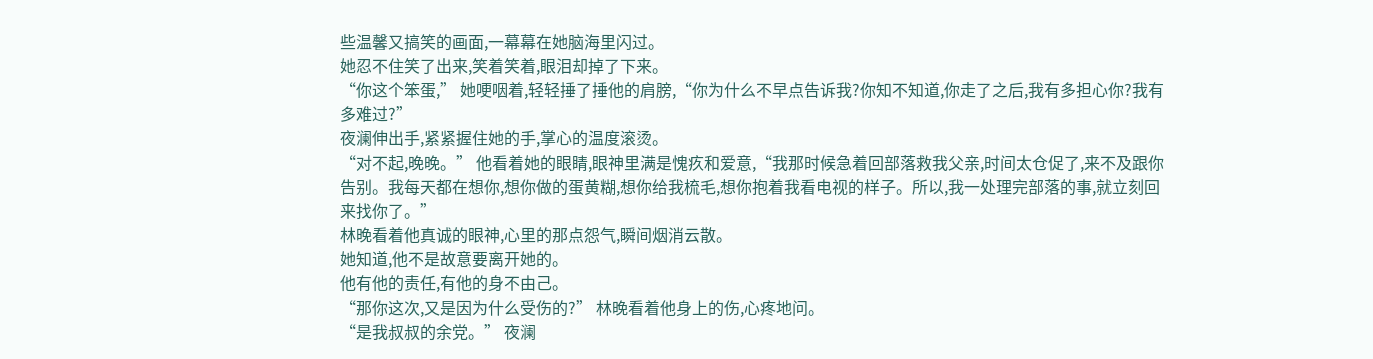些温馨又搞笑的画面,一幕幕在她脑海里闪过。
她忍不住笑了出来,笑着笑着,眼泪却掉了下来。
“你这个笨蛋,” 她哽咽着,轻轻捶了捶他的肩膀,“你为什么不早点告诉我?你知不知道,你走了之后,我有多担心你?我有多难过?”
夜澜伸出手,紧紧握住她的手,掌心的温度滚烫。
“对不起,晚晚。” 他看着她的眼睛,眼神里满是愧疚和爱意,“我那时候急着回部落救我父亲,时间太仓促了,来不及跟你告别。我每天都在想你,想你做的蛋黄糊,想你给我梳毛,想你抱着我看电视的样子。所以,我一处理完部落的事,就立刻回来找你了。”
林晚看着他真诚的眼神,心里的那点怨气,瞬间烟消云散。
她知道,他不是故意要离开她的。
他有他的责任,有他的身不由己。
“那你这次,又是因为什么受伤的?” 林晚看着他身上的伤,心疼地问。
“是我叔叔的余党。” 夜澜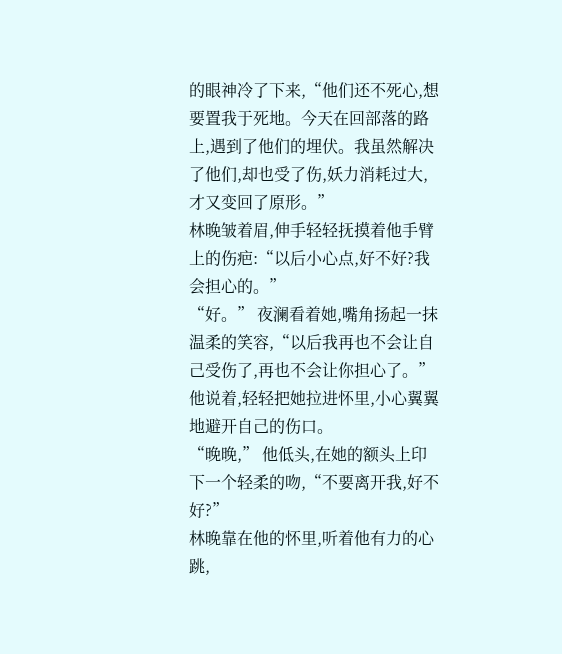的眼神冷了下来,“他们还不死心,想要置我于死地。今天在回部落的路上,遇到了他们的埋伏。我虽然解决了他们,却也受了伤,妖力消耗过大,才又变回了原形。”
林晚皱着眉,伸手轻轻抚摸着他手臂上的伤疤:“以后小心点,好不好?我会担心的。”
“好。” 夜澜看着她,嘴角扬起一抹温柔的笑容,“以后我再也不会让自己受伤了,再也不会让你担心了。”
他说着,轻轻把她拉进怀里,小心翼翼地避开自己的伤口。
“晚晚,” 他低头,在她的额头上印下一个轻柔的吻,“不要离开我,好不好?”
林晚靠在他的怀里,听着他有力的心跳,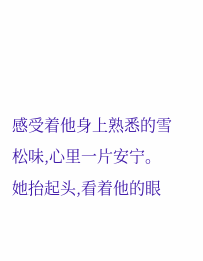感受着他身上熟悉的雪松味,心里一片安宁。
她抬起头,看着他的眼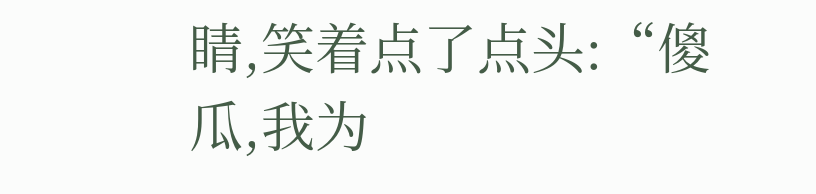睛,笑着点了点头:“傻瓜,我为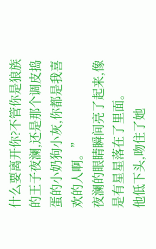什么要离开你?不管你是狼族的王子夜澜,还是那个调皮捣蛋的小奶狗小灰,你都是我喜欢的人啊。”
夜澜的眼睛瞬间亮了起来,像是有星星落在了里面。
他低下头,吻住了她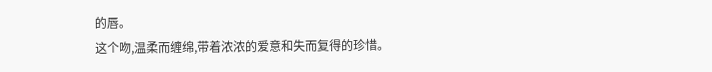的唇。
这个吻,温柔而缠绵,带着浓浓的爱意和失而复得的珍惜。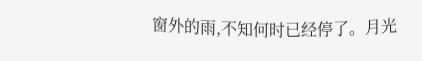窗外的雨,不知何时已经停了。月光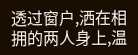透过窗户,洒在相拥的两人身上,温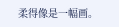柔得像是一幅画。